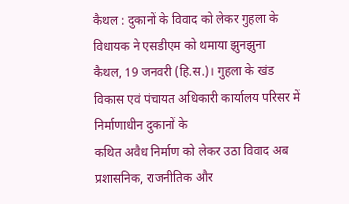कैथल : दुकानों के विवाद को लेकर गुहला के विधायक ने एसडीएम को थमाया झुनझुना
कैथल, 19 जनवरी (हि.स.)। गुहला के खंड विकास एवं पंचायत अधिकारी कार्यालय परिसर में निर्माणाधीन दुकानों के
कथित अवैध निर्माण को लेकर उठा विवाद अब प्रशासनिक, राजनीतिक और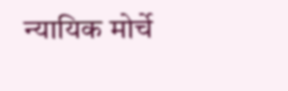न्यायिक मोर्चे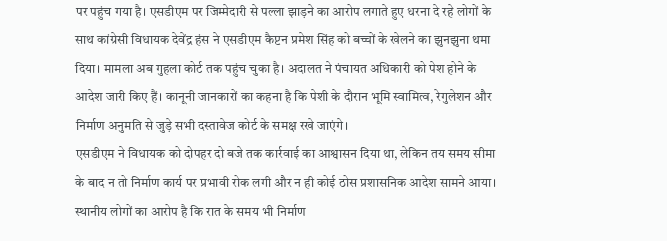पर पहुंच गया है। एसडीएम पर जिम्मेदारी से पल्ला झाड़ने का आरोप लगाते हुए धरना दे रहे लोगों के साथ कांग्रेसी विधायक देवेंद्र हंस ने एसडीएम कैप्टन प्रमेश सिंह को बच्चों के खेलने का झुनझुना थमा दिया। मामला अब गुहला कोर्ट तक पहुंच चुका है। अदालत ने पंचायत अधिकारी को पेश होने के आदेश जारी किए हैं। कानूनी जानकारों का कहना है कि पेशी के दौरान भूमि स्वामित्व, रेगुलेशन और निर्माण अनुमति से जुड़े सभी दस्तावेज कोर्ट के समक्ष रखे जाएंगे।
एसडीएम ने विधायक को दोपहर दो बजे तक कार्रवाई का आश्वासन दिया था, लेकिन तय समय सीमा के बाद न तो निर्माण कार्य पर प्रभावी रोक लगी और न ही कोई ठोस प्रशासनिक आदेश सामने आया। स्थानीय लोगों का आरोप है कि रात के समय भी निर्माण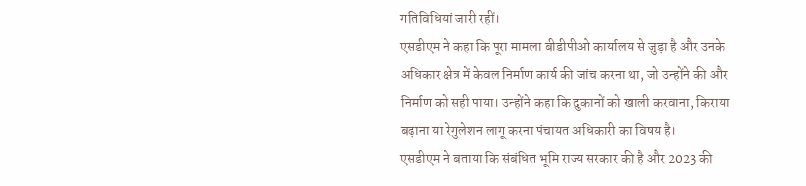गतिविधियां जारी रहीं।
एसडीएम ने कहा कि पूरा मामला बीडीपीओ कार्यालय से जुड़ा है और उनके अधिकार क्षेत्र में केवल निर्माण कार्य की जांच करना था, जो उन्होंने की और निर्माण को सही पाया। उन्होंने कहा कि दुकानों को खाली करवाना, किराया बढ़ाना या रेगुलेशन लागू करना पंचायत अधिकारी का विषय है।
एसडीएम ने बताया कि संबंधित भूमि राज्य सरकार की है और 2023 की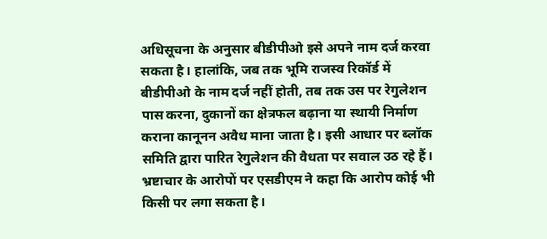अधिसूचना के अनुसार बीडीपीओ इसे अपने नाम दर्ज करवा सकता है। हालांकि, जब तक भूमि राजस्व रिकॉर्ड में बीडीपीओ के नाम दर्ज नहीं होती, तब तक उस पर रेगुलेशन पास करना, दुकानों का क्षेत्रफल बढ़ाना या स्थायी निर्माण कराना कानूनन अवैध माना जाता है। इसी आधार पर ब्लॉक समिति द्वारा पारित रेगुलेशन की वैधता पर सवाल उठ रहे हैं।
भ्रष्टाचार के आरोपों पर एसडीएम ने कहा कि आरोप कोई भी किसी पर लगा सकता है।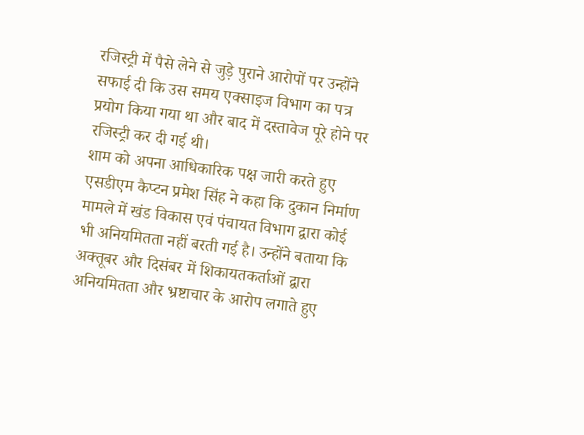रजिस्ट्री में पैसे लेने से जुड़े पुराने आरोपों पर उन्होंने सफाई दी कि उस समय एक्साइज विभाग का पत्र प्रयोग किया गया था और बाद में दस्तावेज पूरे होने पर रजिस्ट्री कर दी गई थी।
शाम को अपना आधिकारिक पक्ष जारी करते हुए एसडीएम कैप्टन प्रमेश सिंह ने कहा कि दुकान निर्माण मामले में खंड विकास एवं पंचायत विभाग द्वारा कोई भी अनियमितता नहीं बरती गई है। उन्होंने बताया कि अक्तूबर और दिसंबर में शिकायतकर्ताओं द्वारा अनियमितता और भ्रष्टाचार के आरोप लगाते हुए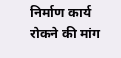निर्माण कार्य रोकने की मांग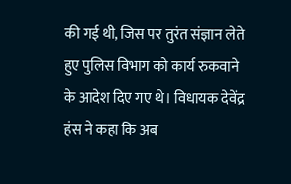की गई थी, जिस पर तुरंत संज्ञान लेते हुए पुलिस विभाग को कार्य रुकवाने के आदेश दिए गए थे। विधायक देवेंद्र हंस ने कहा कि अब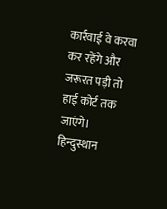कार्रवाई वे करवा कर रहेंगे और जरूरत पड़ी तो हाई कोर्ट तक जाएंगे।
हिन्दुस्थान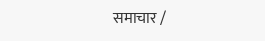समाचार /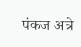पंकज अत्रे